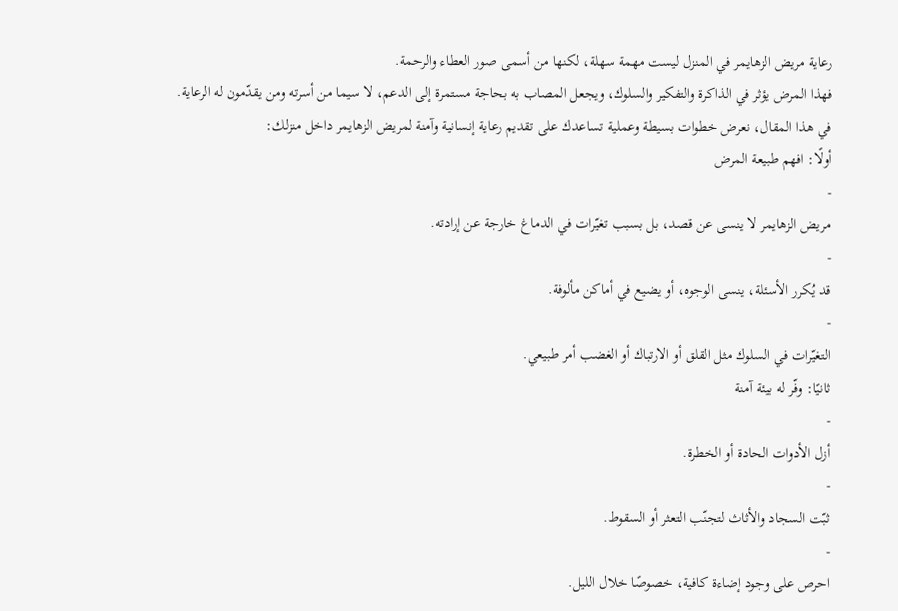رعاية مريض الزهايمر في المنزل ليست مهمة سهلة، لكنها من أسمى صور العطاء والرحمة.
فهذا المرض يؤثر في الذاكرة والتفكير والسلوك، ويجعل المصاب به بحاجة مستمرة إلى الدعم، لا سيما من أسرته ومن يقدّمون له الرعاية.
في هذا المقال، نعرض خطوات بسيطة وعملية تساعدك على تقديم رعاية إنسانية وآمنة لمريض الزهايمر داخل منزلك:
أولًا: افهم طبيعة المرض
-
مريض الزهايمر لا ينسى عن قصد، بل بسبب تغيّرات في الدماغ خارجة عن إرادته.
-
قد يُكرر الأسئلة، ينسى الوجوه، أو يضيع في أماكن مألوفة.
-
التغيّرات في السلوك مثل القلق أو الارتباك أو الغضب أمر طبيعي.
ثانيًا: وفّر له بيئة آمنة
-
أزل الأدوات الحادة أو الخطرة.
-
ثبّت السجاد والأثاث لتجنّب التعثر أو السقوط.
-
احرص على وجود إضاءة كافية، خصوصًا خلال الليل.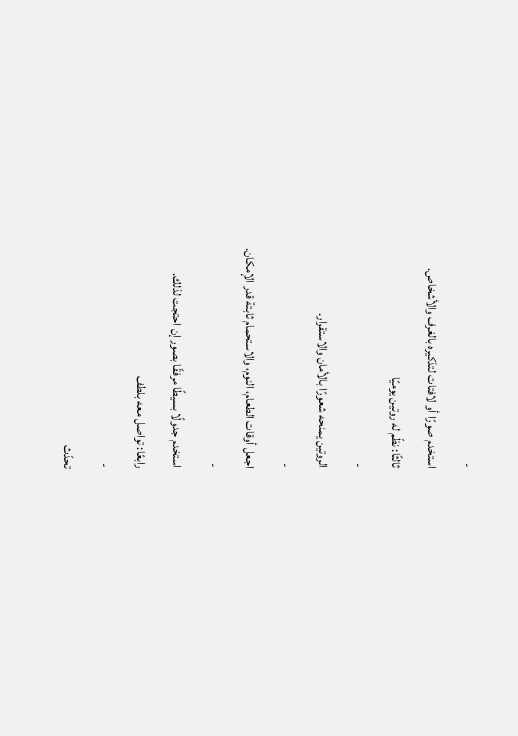-
استخدم صورًا أو لافتات لتذكيره بالغرف والأشخاص.
ثالثًا: نظّم له روتين يوميًا
-
الروتين يمنحه شعورًا بالأمان والاستقرار.
-
اجعل أوقات الطعام، النوم، والاستحمام ثابتة قدر الإمكان.
-
استخدم جدولًا بسيطًا مرفقًا بصور إن احتجت لذلك.
رابعًا: تواصل معه بلطف
-
تحدّث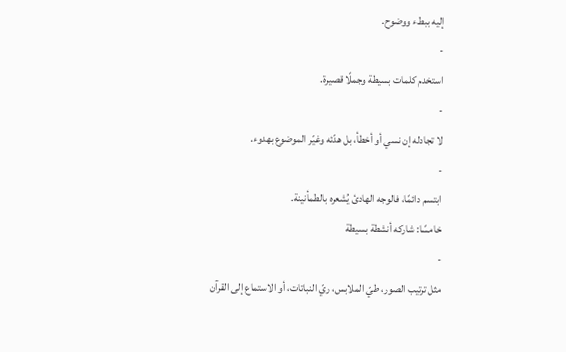إليه ببطء ووضوح.
-
استخدم كلمات بسيطة وجملًا قصيرة.
-
لا تجادله إن نسي أو أخطأ، بل هدّئه وغيّر الموضوع بهدوء.
-
ابتسم دائمًا، فالوجه الهادئ يُشعره بالطمأنينة.
خامسًا: شاركه أنشطة بسيطة
-
مثل ترتيب الصور، طيّ الملابس، ريّ النباتات، أو الاستماع إلى القرآن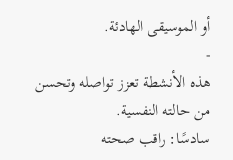أو الموسيقى الهادئة.
-
هذه الأنشطة تعزز تواصله وتحسن من حالته النفسية.
سادسًا: راقب صحته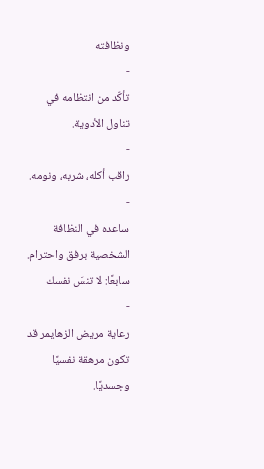ونظافته
-
تأكّد من انتظامه في تناول الأدوية.
-
راقب أكله، شربه، ونومه.
-
ساعده في النظافة الشخصية برفق واحترام.
سابعًا: لا تنسَ نفسك
-
رعاية مريض الزهايمر قد تكون مرهقة نفسيًا وجسديًا.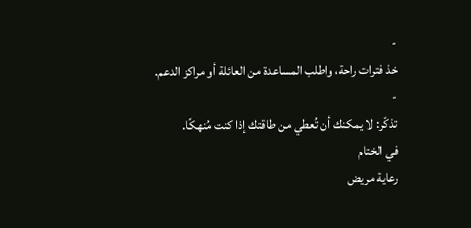-
خذ فترات راحة، واطلب المساعدة من العائلة أو مراكز الدعم.
-
تذكّر: لا يمكنك أن تُعطي من طاقتك إذا كنت مُنهكًا.
في الختام
رعاية مريض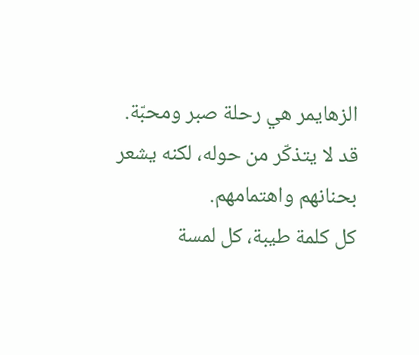الزهايمر هي رحلة صبر ومحبّة.
قد لا يتذكّر من حوله، لكنه يشعر بحنانهم واهتمامهم.
كل كلمة طيبة، كل لمسة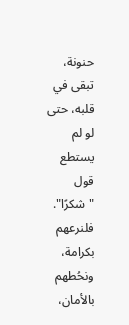حنونة، تبقى في قلبه، حتى لو لم يستطع قول "شكرًا".
فلنرعهم بكرامة، ونحُطهم بالأمان،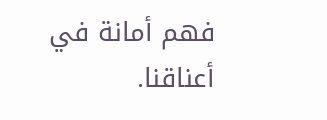فهم أمانة في أعناقنا.